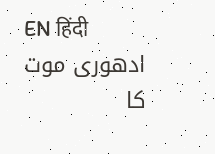EN हिंदी
ادھوری موت کا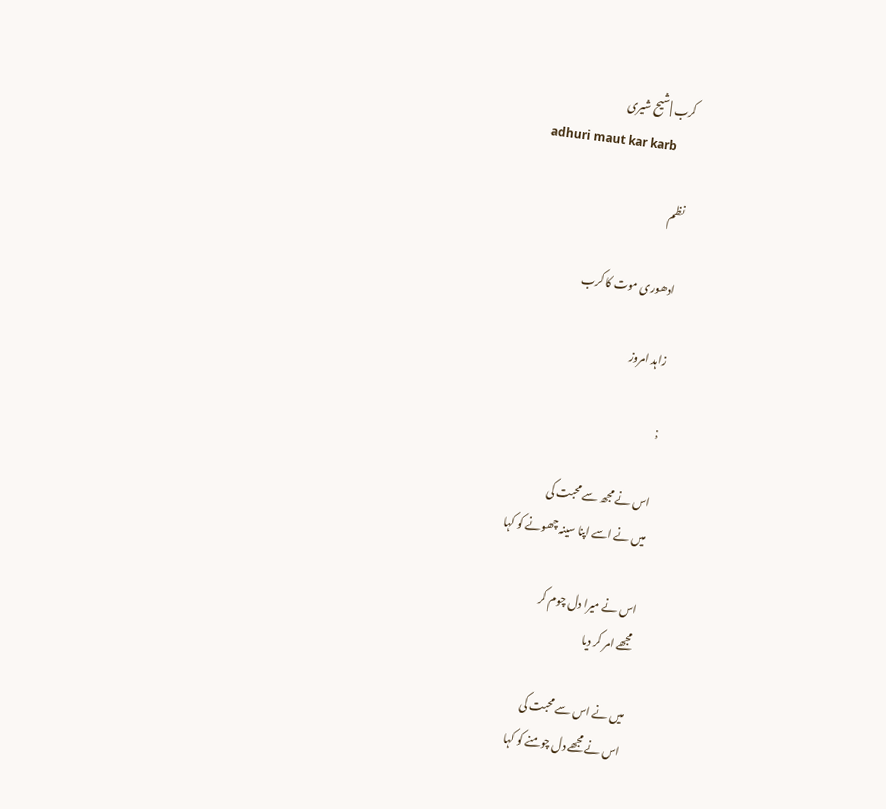کرب | شیح شیری
adhuri maut kar karb

نظم

ادھوری موت کا کرب

زاہد امروز

;

اس نے مجھ سے محبت کی
میں نے اسے اپنا سینہ چھونے کو کہا

اس نے میرا دل چوم کر
مجھے امر کر دیا

میں نے اس سے محبت کی
اس نے مجھے دل چومنے کو کہا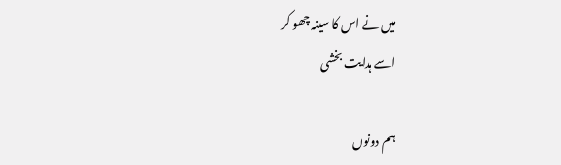میں نے اس کا سینہ چھو کر
اسے ہدایت بخشی

ہم دونوں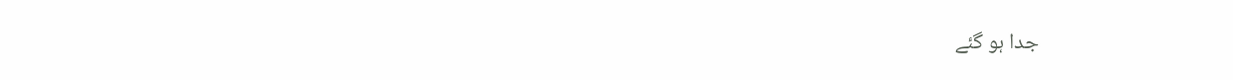جدا ہو گئے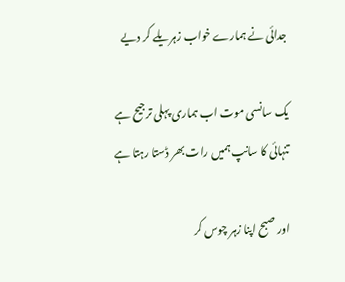جدائی نے ہمارے خواب زہریلے کر دیے

یک سانسی موت اب ہماری پہلی ترجیح ہے
تنہائی کا سانپ ہمیں رات بھر ڈستا رہتا ہے

اور صبح اپنا زہر چوس کر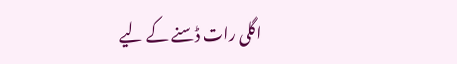اگلی رات ڈسنے کے لیے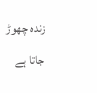زندہ چھوڑ جاتا ہے